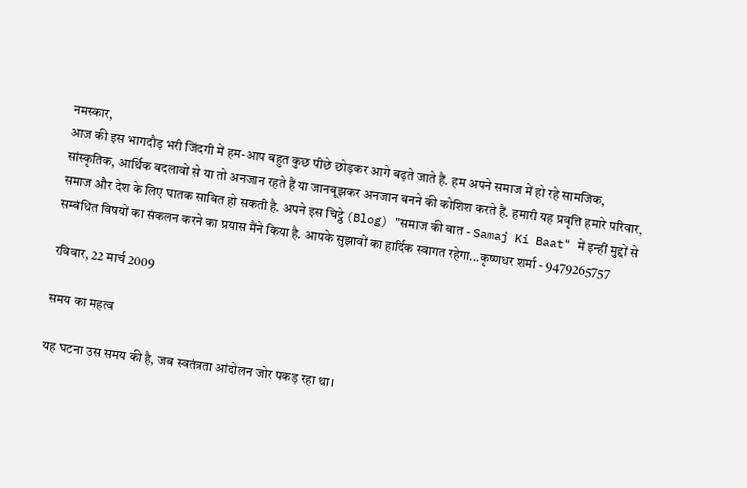नमस्कार,
आज की इस भागदौड़ भरी जिंदगी में हम-आप बहुत कुछ पीछे छोड़कर आगे बढ़ते जाते हैं. हम अपने समाज में हो रहे सामजिक, सांस्कृतिक, आर्थिक बदलावों से या तो अनजान रहते हैं या जानबूझकर अनजान बनने की कोशिश करते हैं. हमारी यह प्रवृत्ति हमारे परिवार, समाज और देश के लिए घातक साबित हो सकती है. अपने इस चिट्ठे (Blog) "समाज की बात - Samaj Ki Baat" में इन्हीं मुद्दों से सम्बंधित विषयों का संकलन करने का प्रयास मैंने किया है. आपके सुझावों का हार्दिक स्वागत रहेगा...कृष्णधर शर्मा - 9479265757

रविवार, 22 मार्च 2009

समय का महत्व

यह घटना उस समय की है, जब स्वतंत्रता आंदोलन जोर पकड़ रहा था।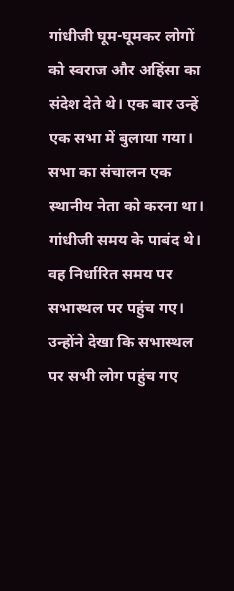गांधीजी घूम-घूमकर लोगों को स्वराज और अहिंसा का संदेश देते थे। एक बार उन्हें एक सभा में बुलाया गया। सभा का संचालन एक स्थानीय नेता को करना था। गांधीजी समय के पाबंद थे। वह निर्धारित समय पर सभास्थल पर पहुंच गए। उन्होंने देखा कि सभास्थल पर सभी लोग पहुंच गए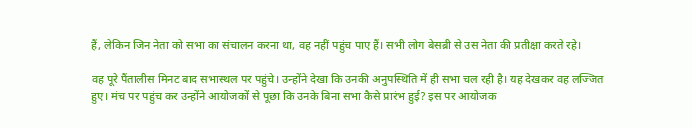हैं, लेकिन जिन नेता को सभा का संचालन करना था, वह नहीं पहुंच पाए हैं। सभी लोग बेसब्री से उस नेता की प्रतीक्षा करते रहे।

वह पूरे पैंतालीस मिनट बाद सभास्थल पर पहुंचे। उन्होंने देखा कि उनकी अनुपस्थिति में ही सभा चल रही है। यह देखकर वह लज्जित हुए। मंच पर पहुंच कर उन्होंने आयोजकों से पूछा कि उनके बिना सभा कैसे प्रारंभ हुई? इस पर आयोजक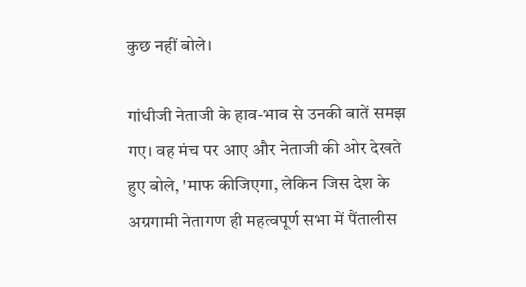कुछ नहीं बोले।

गांधीजी नेताजी के हाव-भाव से उनकी बातें समझ गए। वह मंच पर आए और नेताजी की ओर देखते हुए बोले, 'माफ कीजिएगा, लेकिन जिस देश के अग्रगामी नेतागण ही महत्वपूर्ण सभा में पैंतालीस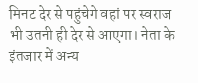मिनट देर से पहुंचेगे वहां पर स्वराज भी उतनी ही देर से आएगा। नेता के इंतजार में अन्य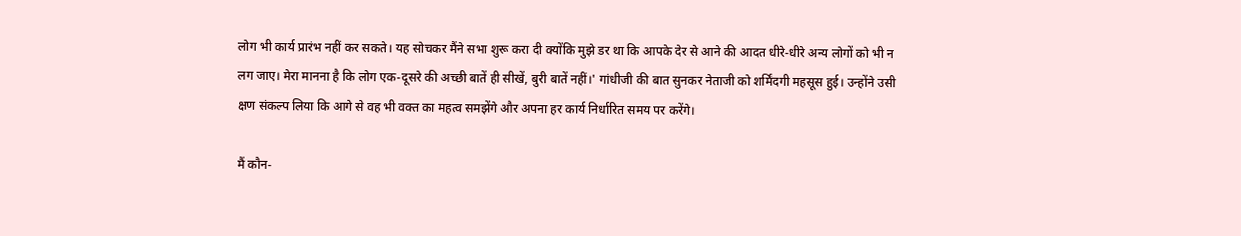लोग भी कार्य प्रारंभ नहीं कर सकते। यह सोचकर मैंने सभा शुरू करा दी क्योंकि मुझे डर था कि आपके देर से आने की आदत धीरे-धीरे अन्य लोगों को भी न लग जाए। मेरा मानना है कि लोग एक-दूसरे की अच्छी बातें ही सीखें, बुरी बातें नहीं।' गांधीजी की बात सुनकर नेताजी को शर्मिंदगी महसूस हुई। उन्होंने उसी क्षण संकल्प लिया कि आगे से वह भी वक्त का महत्व समझेंगे और अपना हर कार्य निर्धारित समय पर करेंगे।

मैं कौन-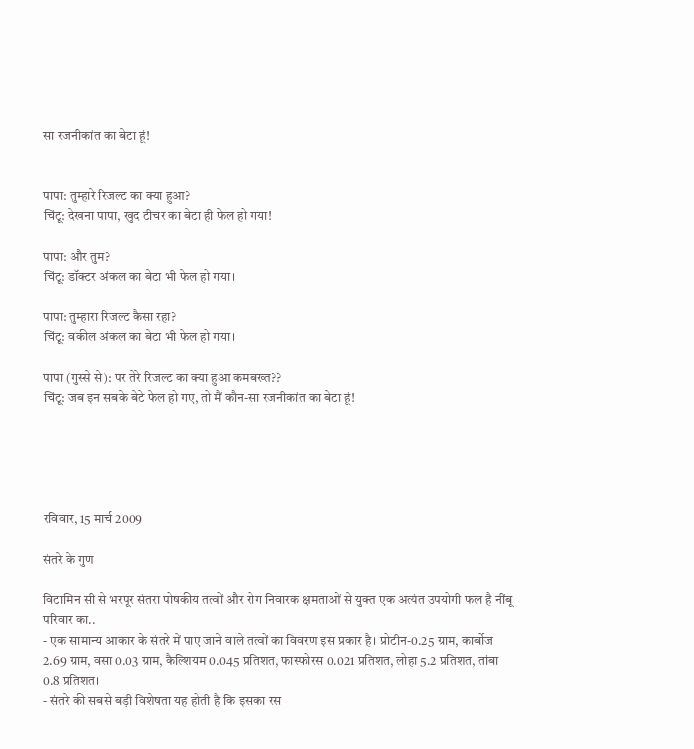सा रजनीकांत का बेटा हूं!


पापा: तुम्हारे रिजल्ट का क्या हुआ?
चिंटू: देखना पापा, खुद टीचर का बेटा ही फेल हो गया!

पापा: और तुम?
चिंटू: डॉक्टर अंकल का बेटा भी फेल हो गया।

पापा: तुम्हारा रिजल्ट कैसा रहा?
चिंटू: वकील अंकल का बेटा भी फेल हो गया।

पापा (गुस्से से): पर तेरे रिजल्ट का क्या हुआ कमबख्त??
चिंटू: जब इन सबके बेटे फेल हो गए, तो मैं कौन-सा रजनीकांत का बेटा हूं!





रविवार, 15 मार्च 2009

संतरे के गुण

विटामिन सी से भरपूर संतरा पोषकीय तत्वों और रोग निवारक क्षमताओं से युक्त एक अत्यंत उपयोगी फल है नींबू परिवार का..
- एक सामान्य आकार के संतरे में पाए जाने वाले तत्वों का विवरण इस प्रकार है। प्रोटीन-0.25 ग्राम, कार्बोज 2.69 ग्राम, वसा 0.03 ग्राम, कैल्शियम 0.045 प्रतिशत, फास्फोरस 0.021 प्रतिशत, लोहा 5.2 प्रतिशत, तांबा 0.8 प्रतिशत।
- संतरे की सबसे बड़ी विशेषता यह होती है कि इसका रस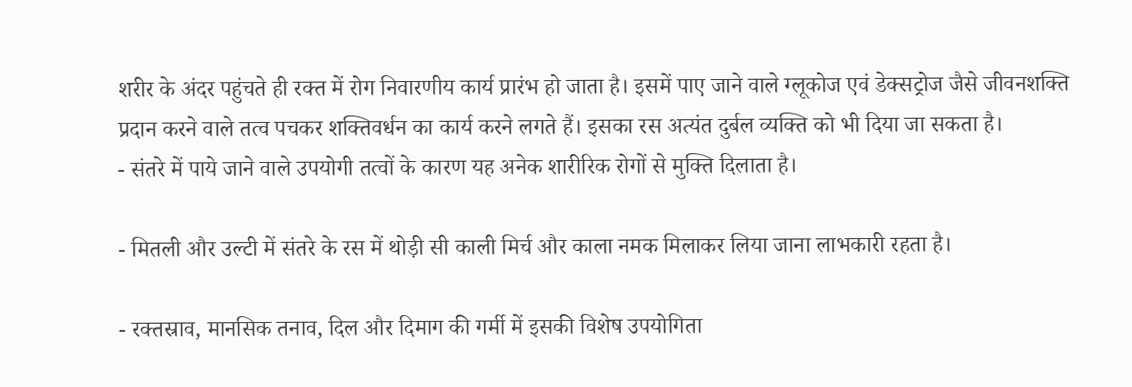शरीर के अंदर पहुंचते ही रक्त में रोग निवारणीय कार्य प्रारंभ हो जाता है। इसमें पाए जाने वाले ग्लूकोज एवं डेक्सट्रोज जैसे जीवनशक्ति प्रदान करने वाले तत्व पचकर शक्तिवर्धन का कार्य करने लगते हैं। इसका रस अत्यंत दुर्बल व्यक्ति को भी दिया जा सकता है।
- संतरे में पाये जाने वाले उपयोगी तत्वों के कारण यह अनेक शारीरिक रोगों से मुक्ति दिलाता है।

- मितली और उल्टी में संतरे के रस में थोड़ी सी काली मिर्च और काला नमक मिलाकर लिया जाना लाभकारी रहता है।

- रक्तस्राव, मानसिक तनाव, दिल और दिमाग की गर्मी में इसकी विशेष उपयोगिता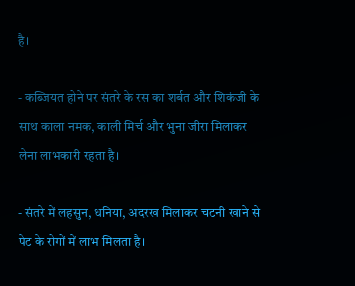है।

- कब्जियत होने पर संतरे के रस का शर्बत और शिकंजी के साथ काला नमक, काली मिर्च और भुना जीरा मिलाकर लेना लाभकारी रहता है।

- संतरे में लहसुन, धनिया, अदरख मिलाकर चटनी खाने से पेट के रोगों में लाभ मिलता है।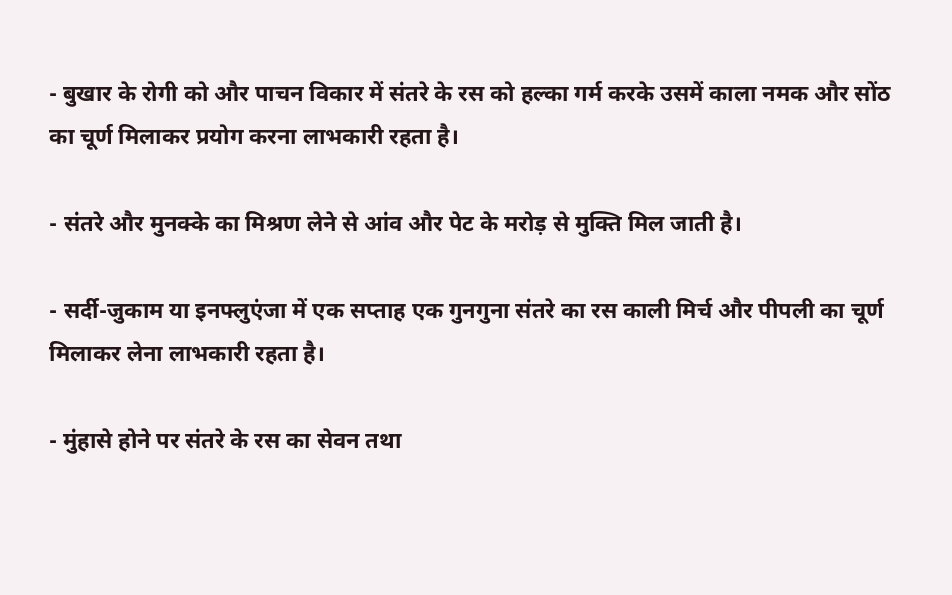- बुखार के रोगी को और पाचन विकार में संतरे के रस को हल्का गर्म करके उसमें काला नमक और सोंठ का चूर्ण मिलाकर प्रयोग करना लाभकारी रहता है।

- संतरे और मुनक्के का मिश्रण लेने से आंव और पेट के मरोड़ से मुक्ति मिल जाती है।

- सर्दी-जुकाम या इनफ्लुएंजा में एक सप्ताह एक गुनगुना संतरे का रस काली मिर्च और पीपली का चूर्ण मिलाकर लेना लाभकारी रहता है।

- मुंहासे होने पर संतरे के रस का सेवन तथा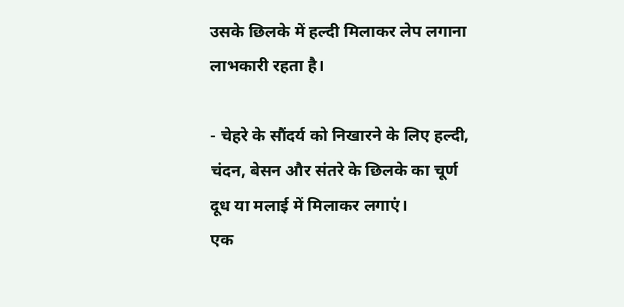उसके छिलके में हल्दी मिलाकर लेप लगाना लाभकारी रहता है।

- चेहरे के सौंदर्य को निखारने के लिए हल्दी, चंदन, बेसन और संतरे के छिलके का चूर्ण दूध या मलाई में मिलाकर लगाएं।
एक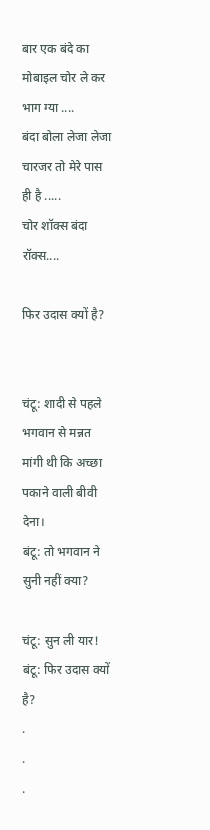बार एक बंदे का मोबाइल चोर ले कर भाग ग्या ....
बंदा बोला लेजा लेजा चारजर तो मेरे पास ही है .....
चोर शॉक्स बंदा रॉक्स....

फिर उदास क्यों है?


चंटू: शादी से पहले भगवान से मन्नत मांगी थी कि अच्छा पकाने वाली बीवी देना।
बंटू: तो भगवान ने सुनी नहीं क्या?

चंटू: सुन ली यार!
बंटू: फिर उदास क्यों है?
.
.
.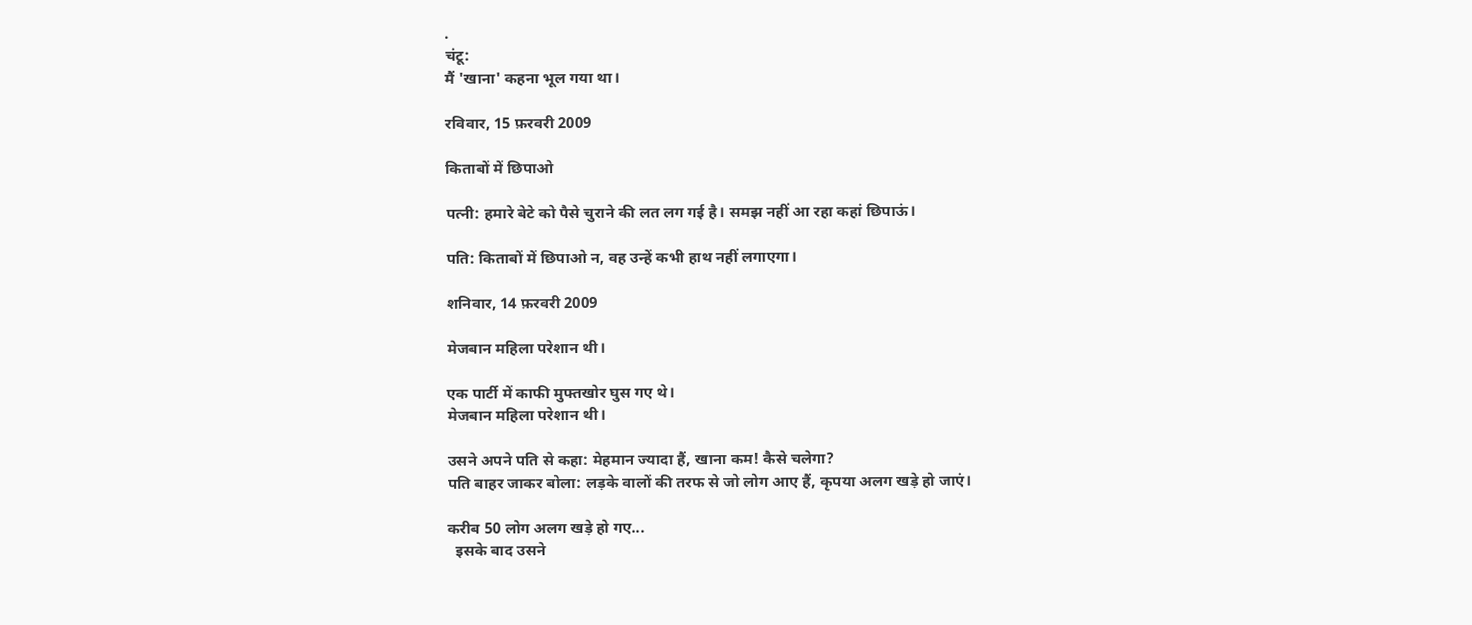.
चंटू:
मैं 'खाना' कहना भूल गया था।

रविवार, 15 फ़रवरी 2009

किताबों में छिपाओ

पत्नी: हमारे बेटे को पैसे चुराने की लत लग गई है। समझ नहीं आ रहा कहां छिपाऊं।

पति: किताबों में छिपाओ न, वह उन्हें कभी हाथ नहीं लगाएगा।

शनिवार, 14 फ़रवरी 2009

मेजबान महिला परेशान थी।

एक पार्टी में काफी मुफ्तखोर घुस गए थे।
मेजबान महिला परेशान थी।

उसने अपने पति से कहा: मेहमान ज्यादा हैं, खाना कम! कैसे चलेगा?
पति बाहर जाकर बोला: लड़के वालों की तरफ से जो लोग आए हैं, कृपया अलग खड़े हो जाएं।

करीब 50 लोग अलग खड़े हो गए...
  इसके बाद उसने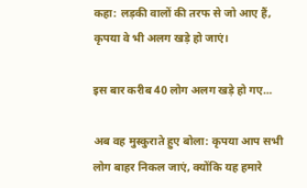कहा: लड़की वालों की तरफ से जो आए हैं, कृपया वे भी अलग खड़े हो जाएं।

इस बार करीब 40 लोग अलग खड़े हो गए...

अब वह मुस्कुराते हुए बोला: कृपया आप सभी लोग बाहर निकल जाएं, क्योंकि यह हमारे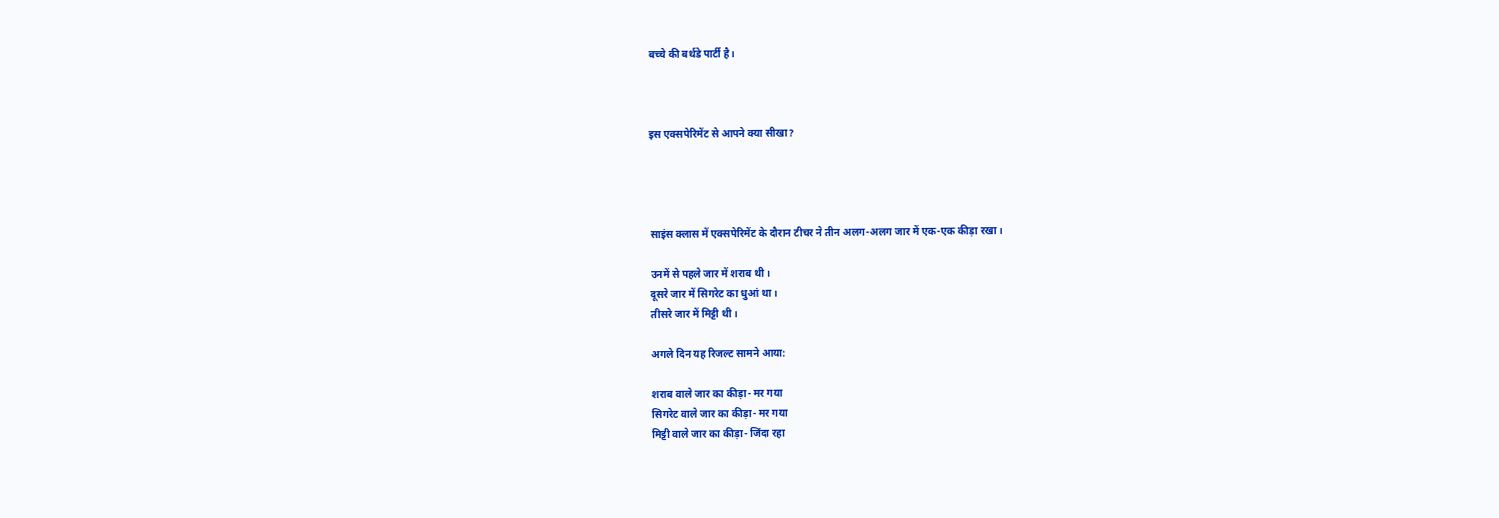बच्चे की बर्थडे पार्टी है।



इस एक्सपेरिमेंट से आपने क्या सीखा?




साइंस क्लास में एक्सपेरिमेंट के दौरान टीचर ने तीन अलग-अलग जार में एक-एक कीड़ा रखा।

उनमें से पहले जार में शराब थी।
दूसरे जार में सिगरेट का धुआं था।
तीसरे जार में मिट्टी थी।

अगले दिन यह रिजल्ट सामने आया:

शराब वाले जार का कीड़ा- मर गया
सिगरेट वाले जार का कीड़ा- मर गया
मिट्टी वाले जार का कीड़ा- जिंदा रहा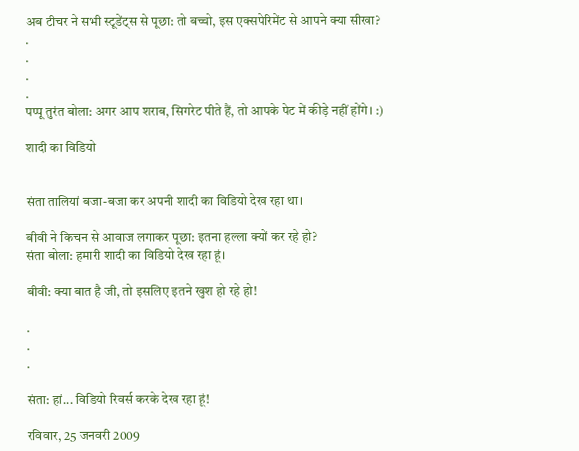अब टीचर ने सभी स्टूडेंट्स से पूछा: तो बच्चो, इस एक्सपेरिमेंट से आपने क्या सीखा?
.
.
.
.
पप्पू तुरंत बोला: अगर आप शराब, सिगरेट पीते हैं, तो आपके पेट में कीड़े नहीं होंगे। :)

शादी का विडियो


संता तालियां बजा-बजा कर अपनी शादी का विडियो देख रहा था।

बीवी ने किचन से आवाज लगाकर पूछा: इतना हल्ला क्यों कर रहे हो?
संता बोला: हमारी शादी का विडियो देख रहा हूं।

बीवी: क्या बात है जी, तो इसलिए इतने खुश हो रहे हो!

.
.
.

संता: हां... विडियो रिवर्स करके देख रहा हूं!

रविवार, 25 जनवरी 2009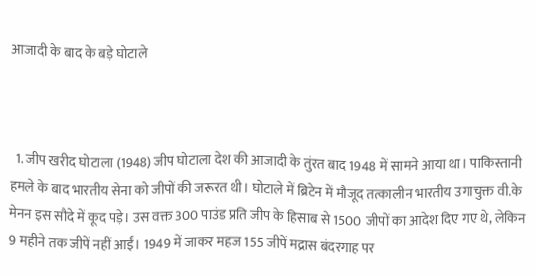आजादी के बाद के बड़े घोटाले



  1. जीप खरीद घोटाला (1948) जीप घोटाला देश की आजादी के तुंरत बाद 1948 में सामने आया था। पाकिस्तानी हमले के बाद भारतीय सेना को जीपों की जरूरत थी। घोटाले में ब्रिटेन में मौजूद तत्कालीन भारतीय उगाचुक्त वी.के मेनन इस सौदे में कूद पड़े। उस वक्त 300 पाउंड प्रति जीप के हिसाब से 1500 जीपों का आदेश दिए गए थे, लेकिन 9 महीने तक जीपें नहीं आईं। 1949 में जाकर महज 155 जीपें मद्रास बंदरगाह पर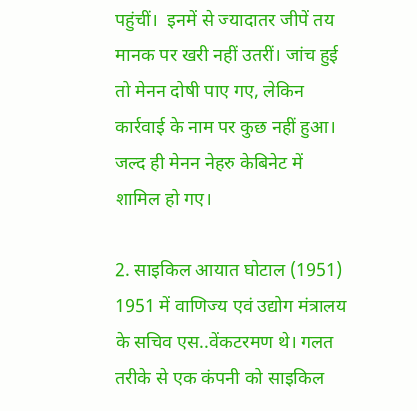पहुंचीं।  इनमें से ज्यादातर जीपें तय मानक पर खरी नहीं उतरीं। जांच हुई तो मेनन दोषी पाए गए, लेकिन कार्रवाई के नाम पर कुछ नहीं हुआ। जल्द ही मेनन नेहरु केबिनेट में शामिल हो गए।

2. साइकिल आयात घोटाल (1951) 1951 में वाणिज्य एवं उद्योग मंत्रालय के सचिव एस..वेंकटरमण थे। गलत तरीके से एक कंपनी को साइकिल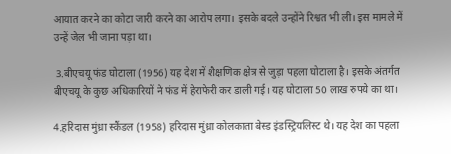आयात करने का कोटा जारी करने का आरोप लगा। इसके बदले उन्होंने रिश्वत भी ली। इस मामले में उन्हें जेल भी जाना पड़ा था।

 3.बीएचयू फंड घोटाला (1956) यह देश में शैक्षणिक क्षेत्र से जुड़ा पहला घोटाला है। इसके अंतर्गत बीएचयू के कुछ अधिकारियों ने फंड में हेराफेरी कर डाली गई। यह घोटाला 50 लाख रुपये का था।

4.हरिदास मुंध्रा स्कैंडल (1958) हरिदास मुंध्रा कोलकाता बेस्ड इंडस्ट्रियलिस्ट थे। यह देश का पहला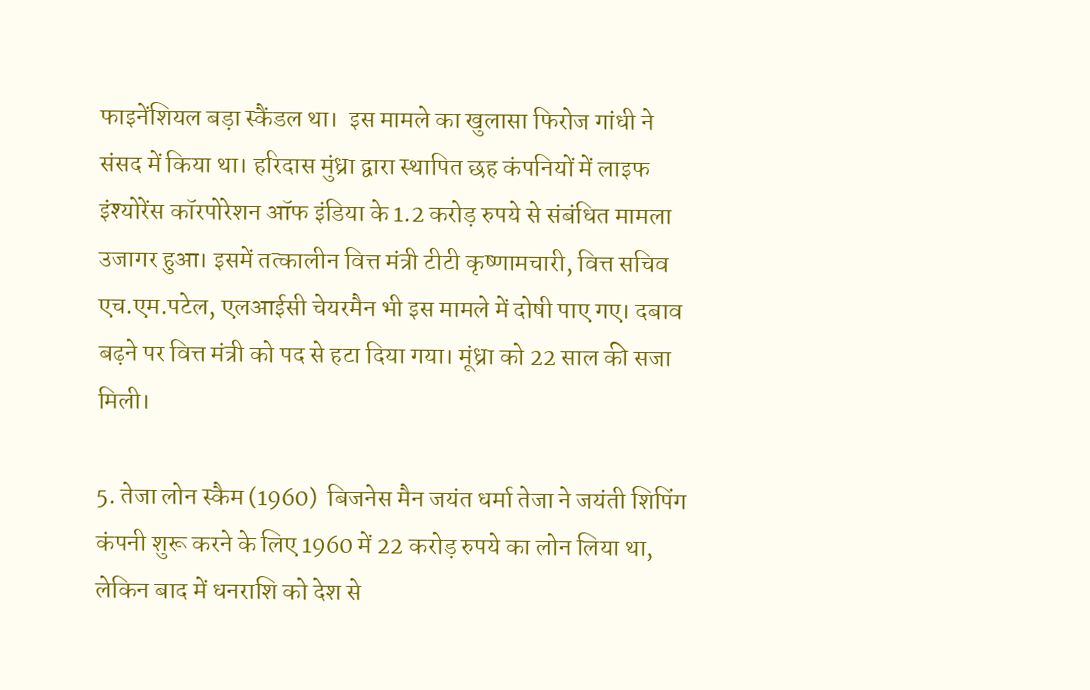फाइनेंशियल बड़ा स्कैंडल था।  इस मामले का खुलासा फिरोज गांधी ने संसद में किया था। हरिदास मुंध्रा द्वारा स्थापित छह कंपनियों में लाइफ इंश्योरेंस कॉरपोरेशन ऑफ इंडिया के 1.2 करोड़ रुपये से संबंधित मामला उजागर हुआ। इसमें तत्कालीन वित्त मंत्री टीटी कृष्णामचारी, वित्त सचिव एच.एम.पटेल, एलआईसी चेयरमैन भी इस मामले में दोषी पाए गए। दबाव बढ़ने पर वित्त मंत्री को पद से हटा दिया गया। मूंध्रा को 22 साल की सजा मिली।

5. तेजा लोन स्कैम (1960)  बिजनेस मैन जयंत धर्मा तेजा ने जयंती शिपिंग कंपनी शुरू करने के लिए 1960 में 22 करोड़ रुपये का लोन लिया था, लेकिन बाद में धनराशि को देश से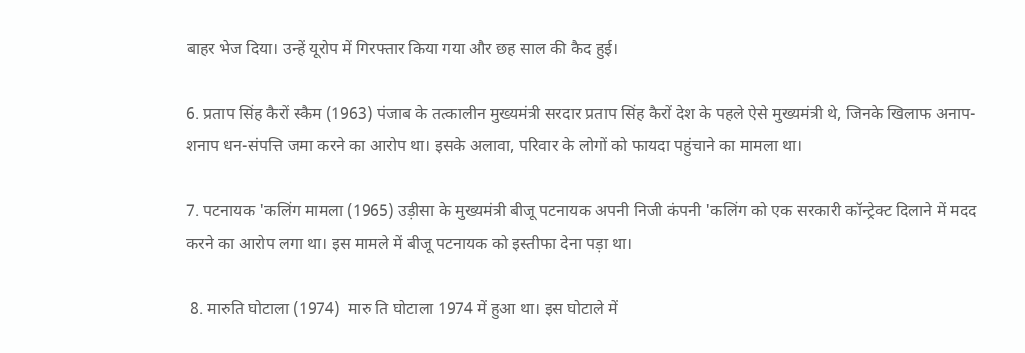बाहर भेज दिया। उन्हें यूरोप में गिरफ्तार किया गया और छह साल की कैद हुई।

6. प्रताप सिंह कैरों स्कैम (1963) पंजाब के तत्कालीन मुख्यमंत्री सरदार प्रताप सिंह कैरों देश के पहले ऐसे मुख्यमंत्री थे, जिनके खिलाफ अनाप-शनाप धन-संपत्ति जमा करने का आरोप था। इसके अलावा, परिवार के लोगों को फायदा पहुंचाने का मामला था।

7. पटनायक 'कलिंग मामला (1965) उड़ीसा के मुख्यमंत्री बीजू पटनायक अपनी निजी कंपनी 'कलिंग को एक सरकारी कॉन्ट्रेक्ट दिलाने में मदद करने का आरोप लगा था। इस मामले में बीजू पटनायक को इस्तीफा देना पड़ा था।

 8. मारुति घोटाला (1974)  मारु ति घोटाला 1974 में हुआ था। इस घोटाले में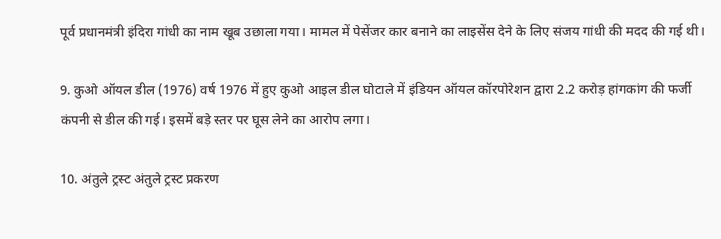पूर्व प्रधानमंत्री इंदिरा गांधी का नाम खूब उछाला गया। मामल में पेसेंजर कार बनाने का लाइसेंस देने के लिए संजय गांधी की मदद की गई थी।

9. कुओ ऑयल डील (1976) वर्ष 1976 में हुए कुओ आइल डील घोटाले में इंडियन ऑयल कॉरपोरेशन द्वारा 2.2 करोड़ हांगकांग की फर्जी कंपनी से डील की गई। इसमें बड़े स्तर पर घूस लेने का आरोप लगा।

10. अंतुले ट्रस्ट अंतुले ट्रस्ट प्रकरण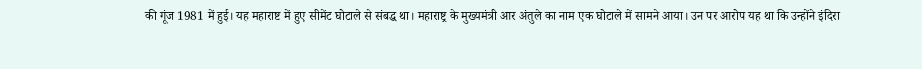की गूंज 1981 में हुई। यह महाराष्ट में हुए सीमेंट घोटाले से संबद्ध था। महाराष्ट्र के मुख्यमंत्री आर अंतुले का नाम एक घोटाले में सामने आया। उन पर आरोप यह था कि उन्होंने इंदिरा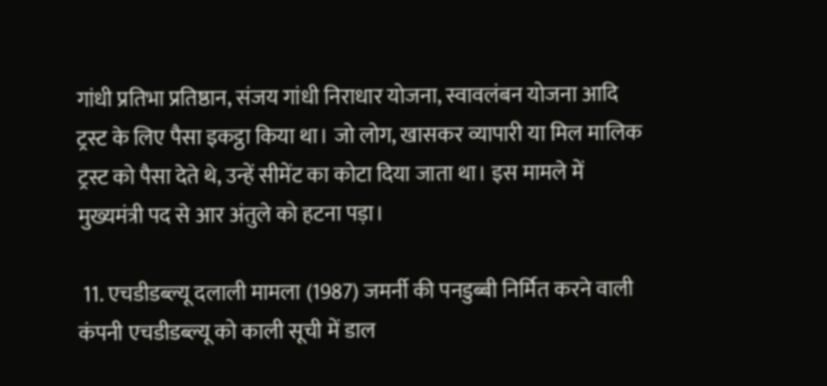गांधी प्रतिभा प्रतिष्ठान, संजय गांधी निराधार योजना, स्वावलंबन योजना आदि ट्रस्ट के लिए पैसा इकट्ठा किया था। जो लोग, खासकर व्यापारी या मिल मालिक ट्रस्ट को पैसा देते थे, उन्हें सीमेंट का कोटा दिया जाता था। इस मामले में मुख्यमंत्री पद से आर अंतुले को हटना पड़ा।

 11. एचडीडब्ल्यू दलाली मामला (1987) जमर्नी की पनडुब्बी निर्मित करने वाली कंपनी एचडीडब्ल्यू को काली सूची में डाल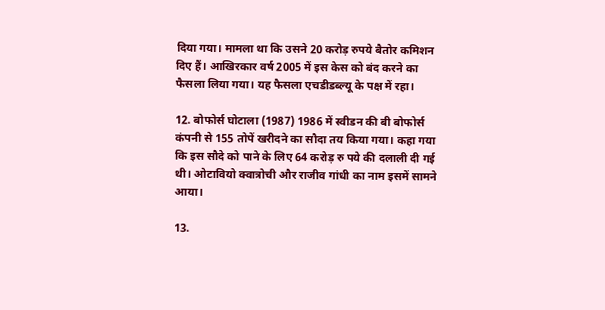दिया गया। मामला था कि उसने 20 करोड़ रुपये बैतोर कमिशन दिए हैं। आखिरकार वर्ष 2005 में इस केस को बंद करने का फैसला लिया गया। यह फैसला एचडीडब्ल्यू के पक्ष में रहा।

12. बोफोर्स घोटाला (1987) 1986 में स्वीडन की बी बोफोर्स कंपनी से 155 तोपें खरीदने का सौदा तय किया गया। कहा गया कि इस सौदे को पाने के लिए 64 करोड़ रु पये की दलाली दी गई थी। ओटावियो क्वात्रोची और राजीव गांधी का नाम इसमें सामने आया।

13.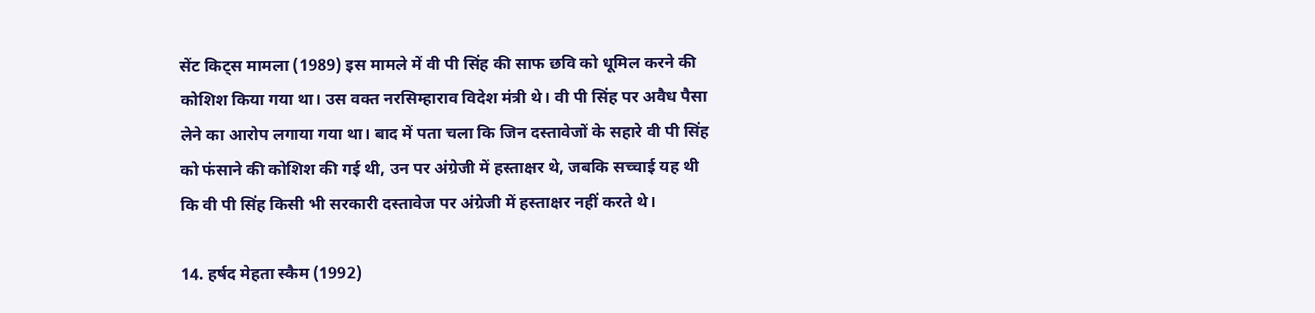सेंट किट्स मामला (1989) इस मामले में वी पी सिंह की साफ छवि को धूमिल करने की कोशिश किया गया था। उस वक्त नरसिम्हाराव विदेश मंत्री थे। वी पी सिंह पर अवैध पैसा लेने का आरोप लगाया गया था। बाद में पता चला कि जिन दस्तावेजों के सहारे वी पी सिंह को फंसाने की कोशिश की गई थी, उन पर अंग्रेजी में हस्ताक्षर थे, जबकि सच्चाई यह थी कि वी पी सिंह किसी भी सरकारी दस्तावेज पर अंग्रेजी में हस्ताक्षर नहीं करते थे।

14. हर्षद मेहता स्कैम (1992)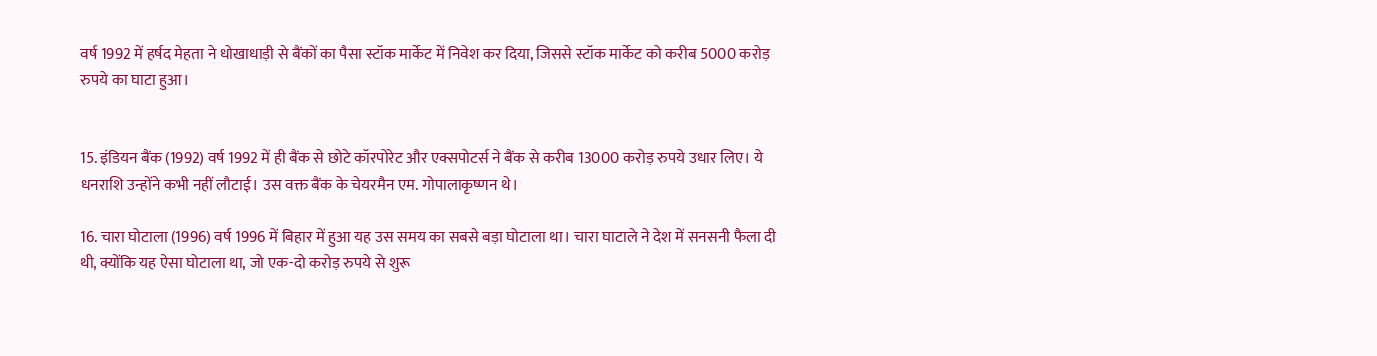वर्ष 1992 में हर्षद मेहता ने धोखाधाड़ी से बैंकों का पैसा स्टॉक मार्केट में निवेश कर दिया, जिससे स्टॉक मार्केट को करीब 5000 करोड़ रुपये का घाटा हुआ।


15. इंडियन बैंक (1992) वर्ष 1992 में ही बैंक से छोटे कॉरपोरेट और एक्सपोटर्स ने बैंक से करीब 13000 करोड़ रुपये उधार लिए। ये धनराशि उन्होंने कभी नहीं लौटाई। उस वक्त बैंक के चेयरमैन एम. गोपालाकृष्णन थे।

16. चारा घोटाला (1996) वर्ष 1996 में बिहार में हुआ यह उस समय का सबसे बड़ा घोटाला था। चारा घाटाले ने देश में सनसनी फैला दी थी, क्योंकि यह ऐसा घोटाला था, जो एक-दो करोड़ रुपये से शुरू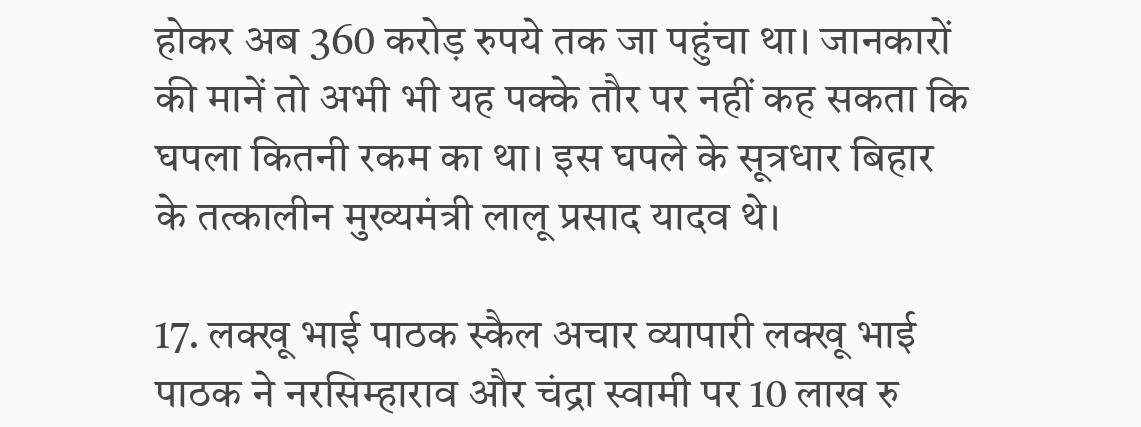होकर अब 360 करोड़ रुपये तक जा पहुंचा था। जानकारों की मानें तो अभी भी यह पक्के तौर पर नहीं कह सकता कि घपला कितनी रकम का था। इस घपले के सूत्रधार बिहार के तत्कालीन मुख्यमंत्री लालू प्रसाद यादव थे।

17. लक्खू भाई पाठक स्कैल अचार व्यापारी लक्खू भाई पाठक ने नरसिम्हाराव और चंद्रा स्वामी पर 10 लाख रु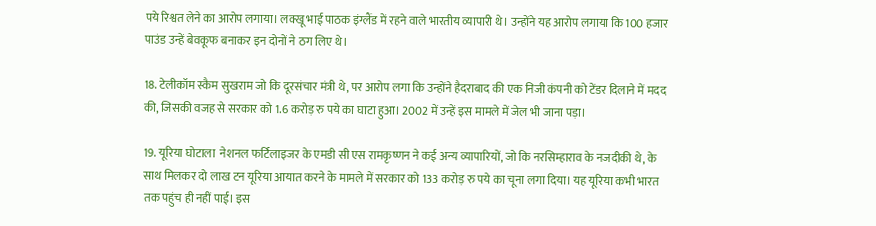पये रिश्वत लेने का आरोप लगाया। लक्खू भाई पाठक इंग्लैंड में रहने वाले भारतीय व्यापारी थे। उन्होंने यह आरोप लगाया कि 100 हजार पाउंड उन्हें बेवकूफ बनाकर इन दोनों ने ठग लिए थे।

18. टेलीकॉम स्कैम सुखराम जो कि दूरसंचार मंत्री थे, पर आरोप लगा कि उन्होंने हैदराबाद की एक निजी कंपनी को टेंडर दिलाने में मदद की, जिसकी वजह से सरकार को 1.6 करोड़ रु पये का घाटा हुआ। 2002 में उन्हें इस मामले में जेल भी जाना पड़ा।

19. यूरिया घोटाला  नेशनल फर्टिलाइजर के एमडी सी एस रामकृष्णन ने कई अन्य व्यापारियों, जो कि नरसिम्हाराव के नजदीकी थे, के साथ मिलकर दो लाख टन यूरिया आयात करने के मामले में सरकार को 133 करोड़ रु पये का चूना लगा दिया। यह यूरिया कभी भारत तक पहुंच ही नहीं पाई। इस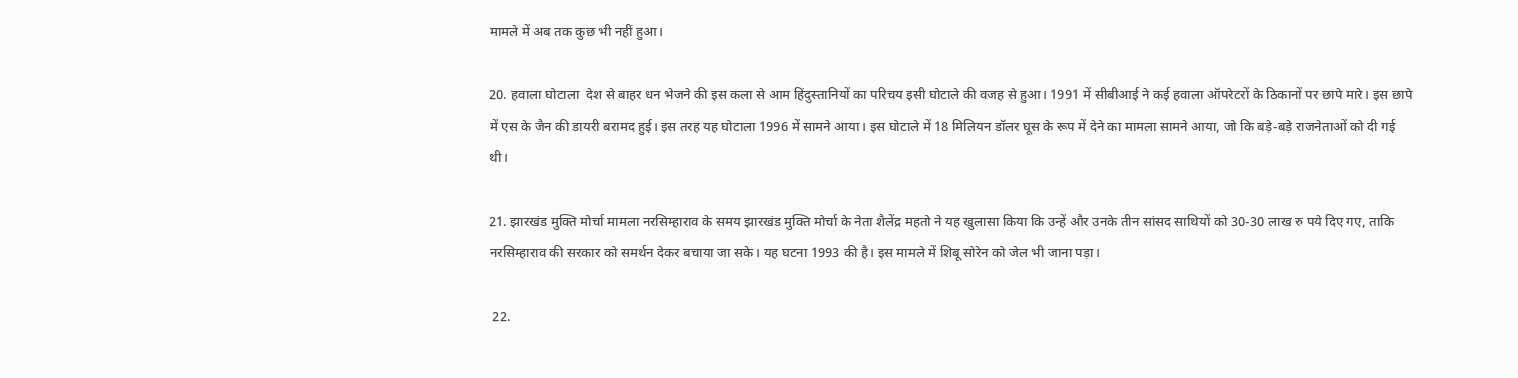मामले में अब तक कुछ भी नहीं हुआ।

20. हवाला घोटाला  देश से बाहर धन भेजने की इस कला से आम हिंदुस्तानियों का परिचय इसी घोटाले की वजह से हुआ। 1991 में सीबीआई ने कई हवाला ऑपरेटरों के ठिकानों पर छापे मारे। इस छापे में एस के जैन की डायरी बरामद हुई। इस तरह यह घोटाला 1996 में सामने आया। इस घोटाले में 18 मिलियन डॉलर घूस के रूप में देने का मामला सामने आया, जो कि बड़े-बड़े राजनेताओं को दी गई थी।

21. झारखंड मुक्ति मोर्चा मामला नरसिम्हाराव के समय झारखंड मुक्ति मोर्चा के नेता शैलेंद्र महतो ने यह खुलासा किया कि उन्हें और उनके तीन सांसद साथियों को 30-30 लाख रु पये दिए गए, ताकि नरसिम्हाराव की सरकार को समर्थन देकर बचाया जा सके। यह घटना 1993 की है। इस मामले में शिबू सोरेन को जेल भी जाना पड़ा।

 22.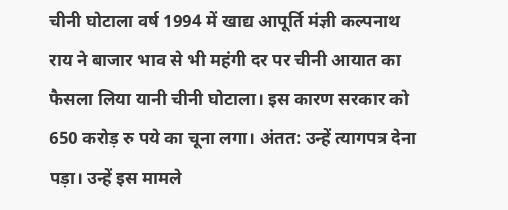चीनी घोटाला वर्ष 1994 में खाद्य आपूर्ति मंज्ञी कल्पनाथ राय ने बाजार भाव से भी महंगी दर पर चीनी आयात का फैसला लिया यानी चीनी घोटाला। इस कारण सरकार को 650 करोड़ रु पये का चूना लगा। अंतत: उन्हें त्यागपत्र देना पड़ा। उन्हें इस मामले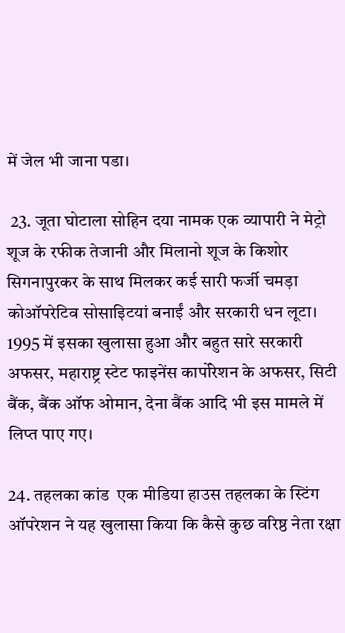में जेल भी जाना पडा।

 23. जूता घोटाला सोहिन दया नामक एक व्यापारी ने मेट्रो शूज के रफीक तेजानी और मिलानो शूज के किशोर सिगनापुरकर के साथ मिलकर कई सारी फर्जी चमड़ा कोऑपरेटिव सोसाइिटयां बनाईं और सरकारी धन लूटा। 1995 में इसका खुलासा हुआ और बहुत सारे सरकारी अफसर, महाराष्ट्र स्टेट फाइनेंस कार्पोरेशन के अफसर, सिटी बैंक, बैंक ऑफ ओमान, देना बैंक आदि भी इस मामले में लिप्त पाए गए।

24. तहलका कांड  एक मीडिया हाउस तहलका के स्टिंग ऑपरेशन ने यह खुलासा किया कि कैसे कुछ वरिष्ठ नेता रक्षा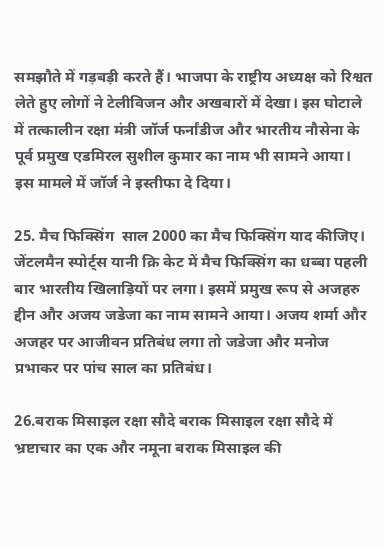समझौते में गड़बड़ी करते हैं। भाजपा के राष्ट्रीय अध्यक्ष को रिश्वत लेते हुए लोगों ने टेलीविजन और अखबारों में देखा। इस घोटाले में तत्कालीन रक्षा मंत्री जॉर्ज फर्नांडीज और भारतीय नौसेना के पूर्व प्रमुख एडमिरल सुशील कुमार का नाम भी सामने आया। इस मामले में जॉर्ज ने इस्तीफा दे दिया।

25. मैच फिक्सिंग  साल 2000 का मैच फिक्सिंग याद कीजिए। जेंटलमैन स्पोर्ट्स यानी क्रि केट में मैच फिक्सिंग का धब्बा पहली बार भारतीय खिलाड़ियों पर लगा। इसमें प्रमुख रूप से अजहरु द्दीन और अजय जडेजा का नाम सामने आया। अजय शर्मा और अजहर पर आजीवन प्रतिबंध लगा तो जडेजा और मनोज प्रभाकर पर पांच साल का प्रतिबंध।

26.बराक मिसाइल रक्षा सौदे बराक मिसाइल रक्षा सौदे में भ्रष्टाचार का एक और नमूना बराक मिसाइल की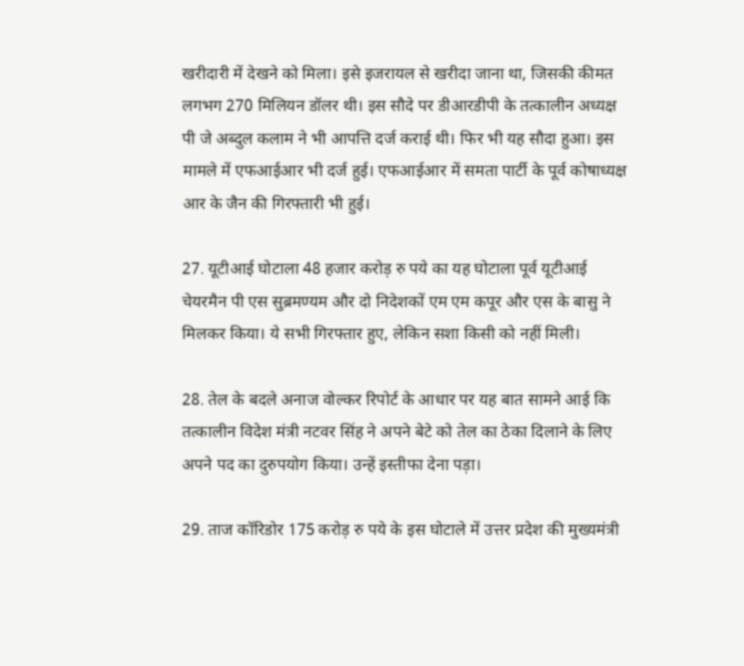खरीदारी में देखने को मिला। इसे इजरायल से खरीदा जाना था, जिसकी कीमत लगभग 270 मिलियन डॉलर थी। इस सौदे पर डीआरडीपी के तत्कालीन अध्यक्ष पी जे अब्दुल कलाम ने भी आपत्ति दर्ज कराई थी। फिर भी यह सौदा हुआ। इस मामले में एफआईआर भी दर्ज हुई। एफआईआर में समता पार्टी के पूर्व कोषाध्यक्ष आर के जैन की गिरफ्तारी भी हुई।

27. यूटीआई घोटाला 48 हजार करोड़ रु पये का यह घोटाला पूर्व यूटीआई चेयरमैन पी एस सुब्रमण्यम और दो निदेशकों एम एम कपूर और एस के बासु ने मिलकर किया। ये सभी गिरफ्तार हुए, लेकिन सशा किसी को नहीं मिली।

28. तेल के बदले अनाज वोल्कर रिपोर्ट के आधार पर यह बात सामने आई कि तत्कालीन विदेश मंत्री नटवर सिंह ने अपने बेटे को तेल का ठेका दिलाने के लिए अपने पद का दुरुपयोग किया। उन्हें इस्तीफा देना पड़ा।

29. ताज कॉरिडोर 175 करोड़ रु पये के इस घोटाले में उत्तर प्रदेश की मुख्यमंत्री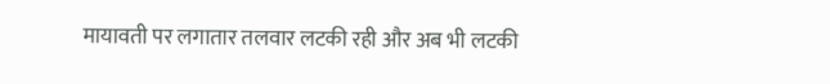मायावती पर लगातार तलवार लटकी रही और अब भी लटकी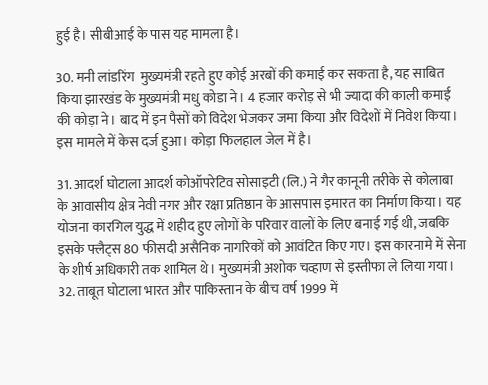हुई है। सीबीआई के पास यह मामला है।

30. मनी लांडरिंग  मुख्यमंत्री रहते हुए कोई अरबों की कमाई कर सकता है, यह साबित किया झारखंड के मुख्यमंत्री मधु कोडा ने। 4 हजार करोड़ से भी ज्यादा की काली कमाई की कोड़ा ने। बाद में इन पैसों को विदेश भेजकर जमा किया और विदेशों में निवेश किया। इस मामले में केस दर्ज हुआ। कोड़ा फिलहाल जेल में है।

31. आदर्श घोटाला आदर्श कोऑपरेटिव सोसाइटी (लि.) ने गैर कानूनी तरीके से कोलाबा के आवासीय क्षेत्र नेवी नगर और रक्षा प्रतिष्ठान के आसपास इमारत का निर्माण किया। यह योजना कारगिल युद्ध में शहीद हुए लोगों के परिवार वालों के लिए बनाई गई थी, जबकि इसके फ्लैट्स 80 फीसदी असैनिक नागरिकों को आवंटित किए गए। इस कारनामे में सेना के शीर्ष अधिकारी तक शामिल थे। मुख्यमंत्री अशोक चव्हाण से इस्तीफा ले लिया गया।
32. ताबूत घोटाला भारत और पाकिस्तान के बीच वर्ष 1999 में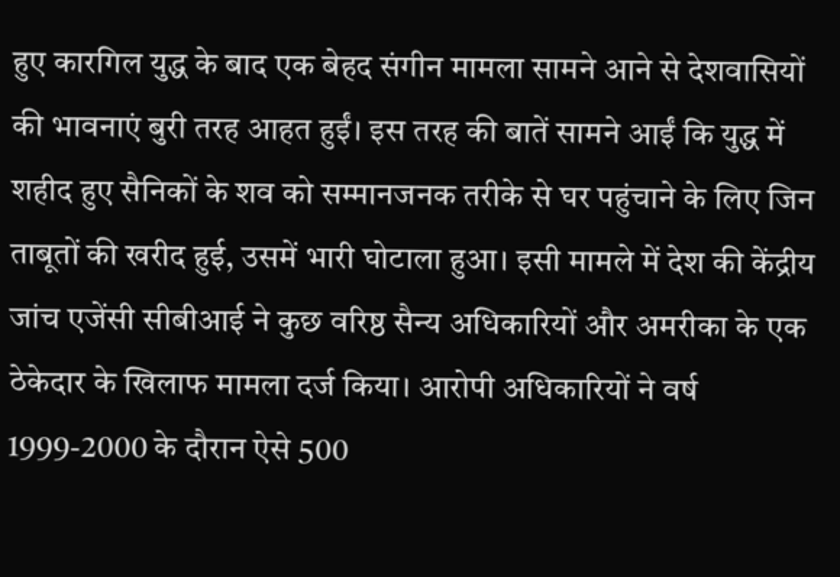हुए कारगिल युद्ध के बाद एक बेहद संगीन मामला सामने आने से देशवासियों की भावनाएं बुरी तरह आहत हुईं। इस तरह की बातें सामने आईं कि युद्ध में शहीद हुए सैनिकों के शव को सम्मानजनक तरीके से घर पहुंचाने के लिए जिन ताबूतों की खरीद हुई, उसमें भारी घोटाला हुआ। इसी मामले में देश की केंद्रीय जांच एजेंसी सीबीआई ने कुछ वरिष्ठ सैन्य अधिकारियों और अमरीका के एक ठेकेदार के खिलाफ मामला दर्ज किया। आरोपी अधिकारियों ने वर्ष 1999-2000 के दौरान ऐसे 500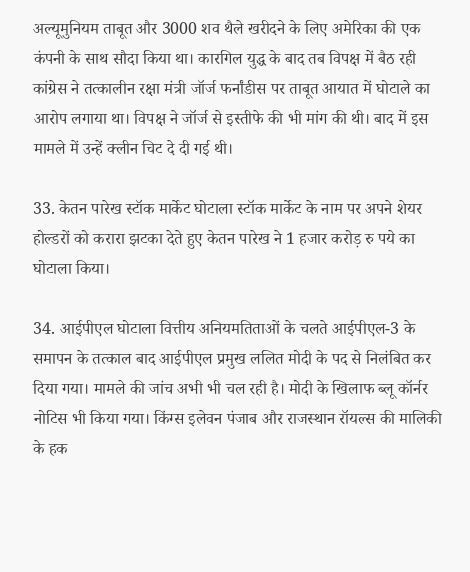अल्यूमुनियम ताबूत और 3000 शव थैले खरीदने के लिए अमेरिका की एक कंपनी के साथ सौदा किया था। कारगिल युद्ध के बाद तब विपक्ष में बैठ रही कांग्रेस ने तत्कालीन रक्षा मंत्री जॉर्ज फर्नांडीस पर ताबूत आयात में घोटाले का आरोप लगाया था। विपक्ष ने जॉर्ज से इस्तीफे की भी मांग की थी। बाद में इस मामले में उन्हें क्लीन चिट दे दी गई थी।

33. केतन पारेख स्टॉक मार्केट घोटाला स्टॉक मार्केट के नाम पर अपने शेयर होल्डरों को करारा झटका देते हुए केतन पारेख ने 1 हजार करोड़ रु पये का घोटाला किया।

34. आईपीएल घोटाला वित्तीय अनियमतिताओं के चलते आईपीएल-3 के समापन के तत्काल बाद आईपीएल प्रमुख ललित मोदी के पद से निलंबित कर दिया गया। मामले की जांच अभी भी चल रही है। मोदी के खिलाफ ब्लू कॉर्नर नोटिस भी किया गया। किंग्स इलेवन पंजाब और राजस्थान रॉयल्स की मालिकी के हक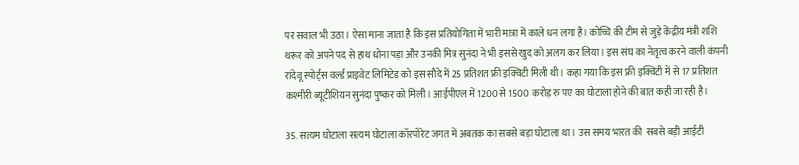पर सवाल भी उठा। ऐसा माना जाता है कि इस प्रतियोगिता में भारी मात्रा में काले धन लगा है। कोच्चि की टीम से जुड़े केंद्रीय मंत्री शशि थरूर को अपने पद से हाथ धोना पड़ा और उनकी मित्र सुनंदा ने भी इससे खुद को अलग कर लिया। इस संघ का नेतृत्व करने वाली कंपनी रांदेवू स्पोर्ट्स वर्ल्ड प्राइवेट लिमिटेड को इस सौदे में 25 प्रतिशत फ्री इक्विटी मिली थी। कहा गया कि इस फ्री इक्विटी में से 17 प्रतिशत कश्मीरी ब्यूटीशियन सुनंदा पुष्कर को मिली। आईपीएल में 1200 से 1500 करोड़ रु पए का घोटाला होने की बात कही जा रही है।

35. सत्यम घोटाला सत्यम घोटाला कॉरपोरेट जगत में अबतक का सबसे बड़ा घोटाला था। उस समय भारत की  सबसे बड़ी आईटी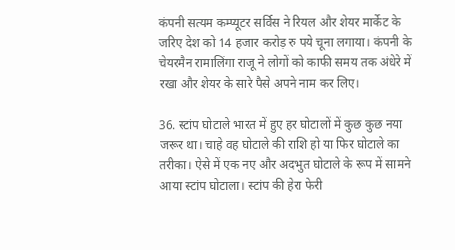कंपनी सत्यम कम्प्यूटर सर्विस ने रियल और शेयर मार्केट के जरिए देश को 14 हजार करोड़ रु पये चूना लगाया। कंपनी के चेयरमैन रामालिंगा राजू ने लोगों को काफी समय तक अंधेरे में रखा और शेयर के सारे पैसे अपने नाम कर लिए।

36. स्टांप घोटाले भारत में हुए हर घोटालों में कुछ कुछ नया जरूर था। चाहे वह घोटाले की राशि हो या फिर घोटाले का तरीका। ऐसे में एक नए और अदभुत घोटाले के रूप में सामने आया स्टांप घोटाला। स्टांप की हेरा फेरी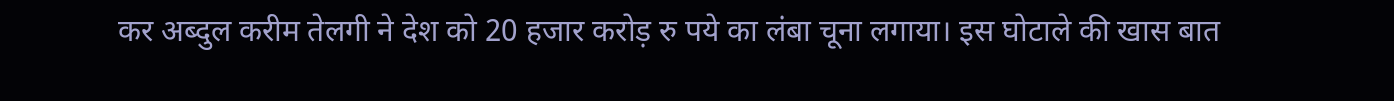कर अब्दुल करीम तेलगी ने देश को 20 हजार करोड़ रु पये का लंबा चूना लगाया। इस घोटाले की खास बात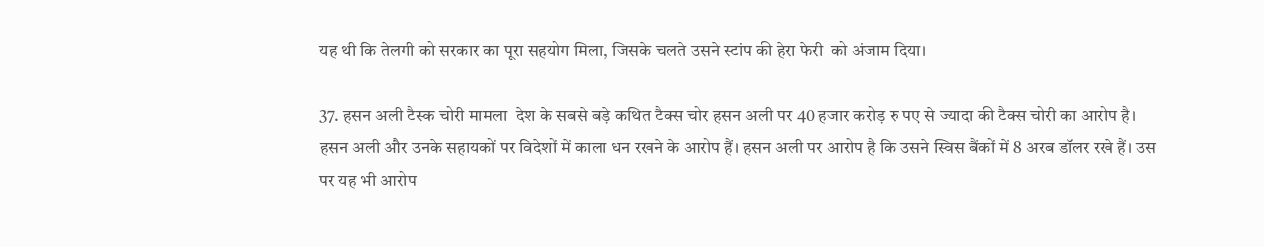यह थी कि तेलगी को सरकार का पूरा सहयोग मिला, जिसके चलते उसने स्टांप की हेरा फेरी  को अंजाम दिया।

37. हसन अली टैस्क चोरी मामला  देश के सबसे बड़े कथित टैक्स चोर हसन अली पर 40 हजार करोड़ रु पए से ज्यादा की टैक्स चोरी का आरोप है। हसन अली और उनके सहायकों पर विदेशों में काला धन रखने के आरोप हैं। हसन अली पर आरोप है कि उसने स्विस बैंकों में 8 अरब डॉलर रखे हैं। उस पर यह भी आरोप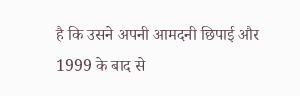है कि उसने अपनी आमदनी छिपाई और 1999 के बाद से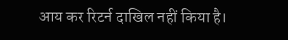आय कर रिटर्न दाखिल नहीं किया है।